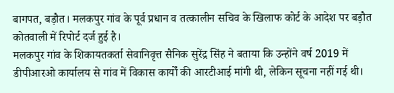बागपत, बड़ौत। मलकपुर गांव के पूर्व प्रधान व तत्कालीन सचिव के खिलाफ कोर्ट के आदेश पर बड़ौत कोतवाली में रिपोर्ट दर्ज हुई है।
मलकपुर गांव के शिकायतकर्ता सेवानिवृत्त सैनिक सुरेंद्र सिंह ने बताया कि उन्होंने वर्ष 2019 में डीपीआरओ कार्यालय से गांव में विकास कार्यों की आरटीआई मांगी थी, लेकिन सूचना नहीं गई थी।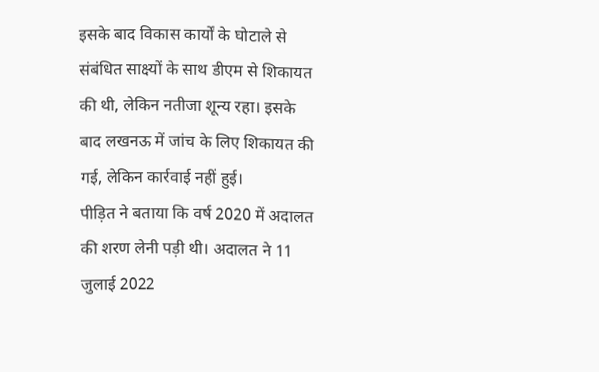इसके बाद विकास कार्यों के घोटाले से संबंधित साक्ष्यों के साथ डीएम से शिकायत की थी, लेकिन नतीजा शून्य रहा। इसके बाद लखनऊ में जांच के लिए शिकायत की गई, लेकिन कार्रवाई नहीं हुई।
पीड़ित ने बताया कि वर्ष 2020 में अदालत की शरण लेनी पड़ी थी। अदालत ने 11 जुलाई 2022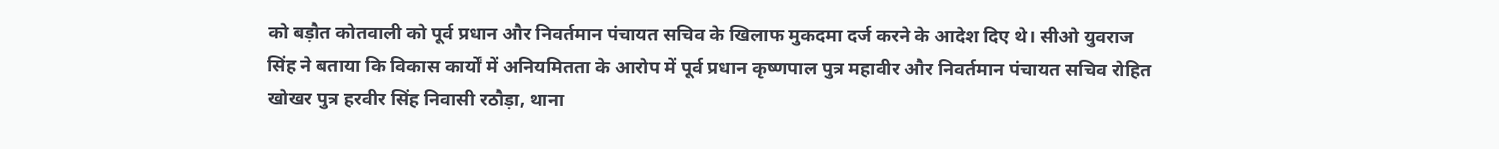को बड़ौत कोतवाली को पूर्व प्रधान और निवर्तमान पंचायत सचिव के खिलाफ मुकदमा दर्ज करने के आदेश दिए थे। सीओ युवराज सिंह ने बताया कि विकास कार्यों में अनियमितता के आरोप में पूर्व प्रधान कृष्णपाल पुत्र महावीर और निवर्तमान पंचायत सचिव रोहित खोखर पुत्र हरवीर सिंह निवासी रठौड़ा, थाना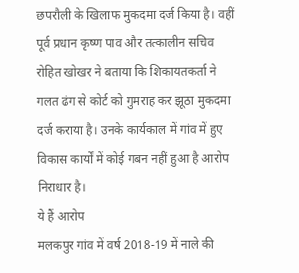छपरौली के खिलाफ मुकदमा दर्ज किया है। वहीं पूर्व प्रधान कृष्ण पाव और तत्कालीन सचिव रोहित खोखर ने बताया कि शिकायतकर्ता ने गलत ढंग से कोर्ट को गुमराह कर झूठा मुकदमा दर्ज कराया है। उनके कार्यकाल में गांव में हुए विकास कार्यों में कोई गबन नहीं हुआ है आरोप निराधार है।
ये हैं आरोप
मलकपुर गांव में वर्ष 2018-19 में नाले की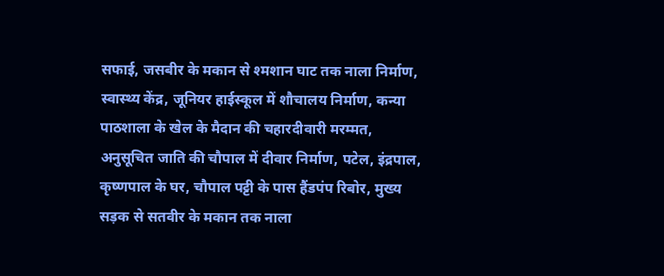सफाई, जसबीर के मकान से श्मशान घाट तक नाला निर्माण, स्वास्थ्य केंद्र, जूनियर हाईस्कूल में शौचालय निर्माण, कन्या पाठशाला के खेल के मैदान की चहारदीवारी मरम्मत, अनुसूचित जाति की चौपाल में दीवार निर्माण, पटेल, इंद्रपाल, कृष्णपाल के घर, चौपाल पट्टी के पास हैंडपंप रिबोर, मुख्य सड़क से सतवीर के मकान तक नाला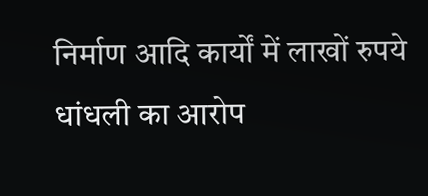निर्माण आदि कार्यों में लाखों रुपये धांधली का आरोप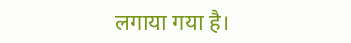लगाया गया है।